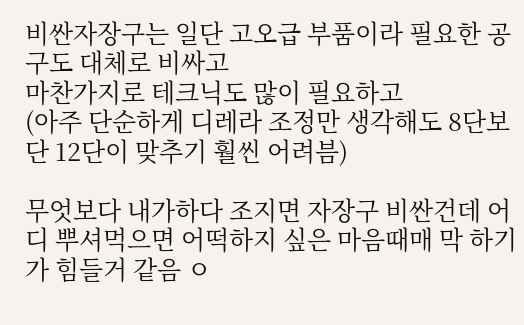비싼자장구는 일단 고오급 부품이라 필요한 공구도 대체로 비싸고
마찬가지로 테크닉도 많이 필요하고
(아주 단순하게 디레라 조정만 생각해도 8단보단 12단이 맞추기 훨씬 어려븜)

무엇보다 내가하다 조지면 자장구 비싼건데 어디 뿌셔먹으면 어떡하지 싶은 마음때매 막 하기가 힘들거 같음 ㅇ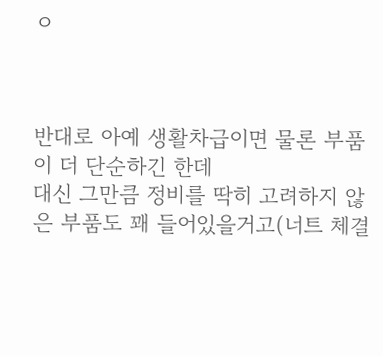ㅇ



반대로 아예 생활차급이면 물론 부품이 더 단순하긴 한데
대신 그만큼 정비를 딱히 고려하지 않은 부품도 꽤 들어있을거고(너트 체결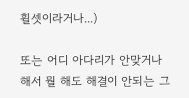휠셋이라거나...)

또는 어디 아다리가 안맞거나 해서 뭘 해도 해결이 안되는 그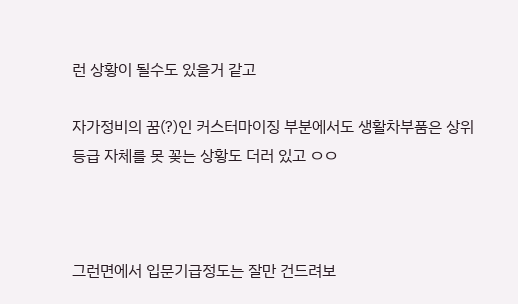런 상황이 될수도 있을거 같고

자가정비의 꿈(?)인 커스터마이징 부분에서도 생활차부품은 상위등급 자체를 못 꽂는 상황도 더러 있고 ㅇㅇ



그런면에서 입문기급정도는 잘만 건드려보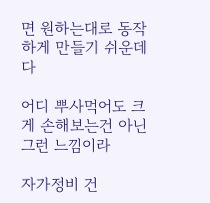면 원하는대로 동작하게 만들기 쉬운데다

어디 뿌사먹어도 크게 손해보는건 아닌 그런 느낌이라

자가정비 건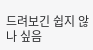드려보긴 쉽지 않나 싶음